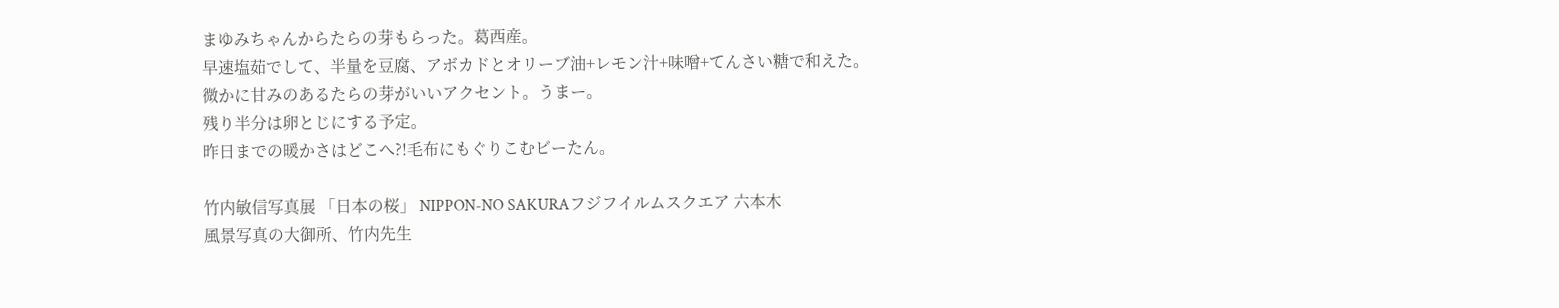まゆみちゃんからたらの芽もらった。葛西産。
早速塩茹でして、半量を豆腐、アボカドとオリーブ油+レモン汁+味噌+てんさい糖で和えた。
微かに甘みのあるたらの芽がいいアクセント。うまー。
残り半分は卵とじにする予定。
昨日までの暖かさはどこへ?!毛布にもぐりこむビーたん。

竹内敏信写真展 「日本の桜」 NIPPON-NO SAKURAフジフイルムスクエア 六本木
風景写真の大御所、竹内先生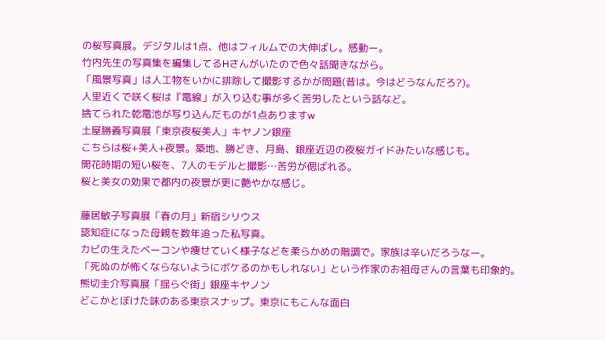の桜写真展。デジタルは1点、他はフィルムでの大伸ばし。感動ー。
竹内先生の写真集を編集してるHさんがいたので色々話聞きながら。
「風景写真」は人工物をいかに排除して撮影するかが問題(昔は。今はどうなんだろ?)。
人里近くで咲く桜は『電線」が入り込む事が多く苦労したという話など。
捨てられた乾電池が写り込んだものが1点ありますw
土屋勝義写真展「東京夜桜美人」キヤノン銀座
こちらは桜+美人+夜景。築地、勝どき、月島、銀座近辺の夜桜ガイドみたいな感じも。
開花時期の短い桜を、7人のモデルと撮影…苦労が偲ばれる。
桜と美女の効果で都内の夜景が更に艶やかな感じ。

藤居敏子写真展「春の月」新宿シリウス
認知症になった母親を数年追った私写真。
カビの生えたベーコンや痩せていく様子などを柔らかめの階調で。家族は辛いだろうなー。
「死ぬのが怖くならないようにボケるのかもしれない」という作家のお祖母さんの言葉も印象的。
熊切圭介写真展「揺らぐ街」銀座キヤノン
どこかとぼけた味のある東京スナップ。東京にもこんな面白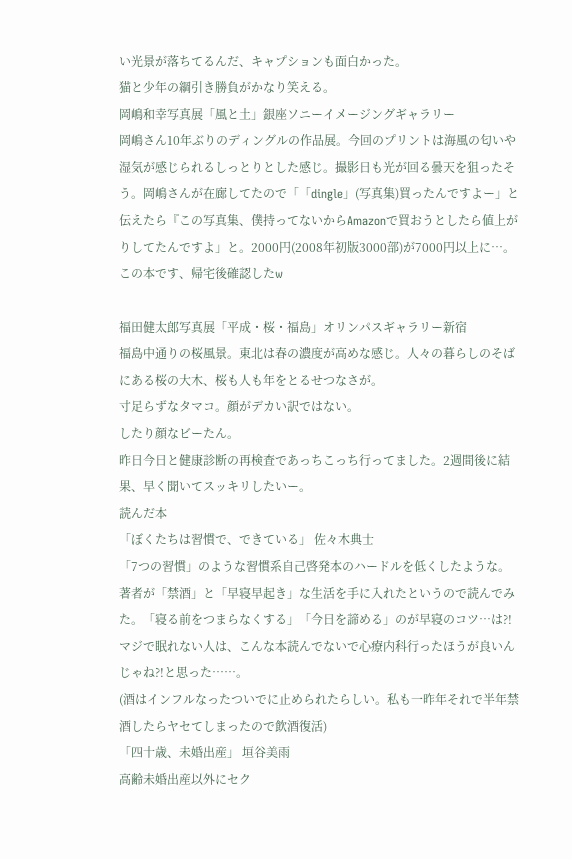い光景が落ちてるんだ、キャプションも面白かった。
猫と少年の綱引き勝負がかなり笑える。
岡嶋和幸写真展「風と土」銀座ソニーイメージングギャラリー
岡嶋さん10年ぶりのディングルの作品展。今回のプリントは海風の匂いや湿気が感じられるしっとりとした感じ。撮影日も光が回る曇天を狙ったそう。岡嶋さんが在廊してたので「「dingle」(写真集)買ったんですよー」と伝えたら『この写真集、僕持ってないからAmazonで買おうとしたら値上がりしてたんですよ」と。2000円(2008年初版3000部)が7000円以上に…。
この本です、帰宅後確認したw

福田健太郎写真展「平成・桜・福島」オリンパスギャラリー新宿
福島中通りの桜風景。東北は春の濃度が高めな感じ。人々の暮らしのそばにある桜の大木、桜も人も年をとるせつなさが。
寸足らずなタマコ。顔がデカい訳ではない。
したり顔なビーたん。
昨日今日と健康診断の再検査であっちこっち行ってました。2週間後に結果、早く聞いてスッキリしたいー。
読んだ本
「ぼくたちは習慣で、できている」 佐々木典士
「7つの習慣」のような習慣系自己啓発本のハードルを低くしたような。
著者が「禁酒」と「早寝早起き」な生活を手に入れたというので読んでみた。「寝る前をつまらなくする」「今日を諦める」のが早寝のコツ…は?!
マジで眠れない人は、こんな本読んでないで心療内科行ったほうが良いんじゃね?!と思った……。
(酒はインフルなったついでに止められたらしい。私も一昨年それで半年禁酒したらヤセてしまったので飲酒復活)
「四十歳、未婚出産」 垣谷美雨
高齢未婚出産以外にセク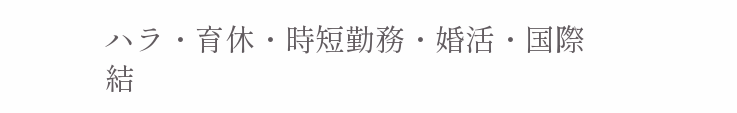ハラ・育休・時短勤務・婚活・国際結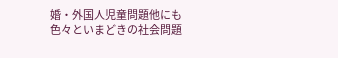婚・外国人児童問題他にも色々といまどきの社会問題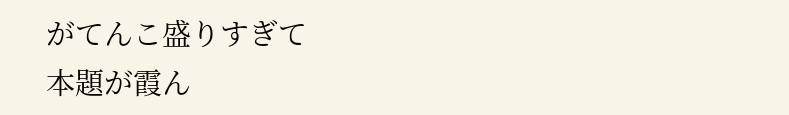がてんこ盛りすぎて
本題が霞ん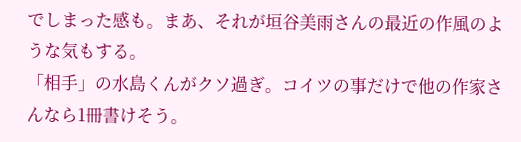でしまった感も。まあ、それが垣谷美雨さんの最近の作風のような気もする。
「相手」の水島くんがクソ過ぎ。コイツの事だけで他の作家さんなら1冊書けそう。